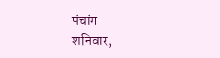पंचांग
शनिवार,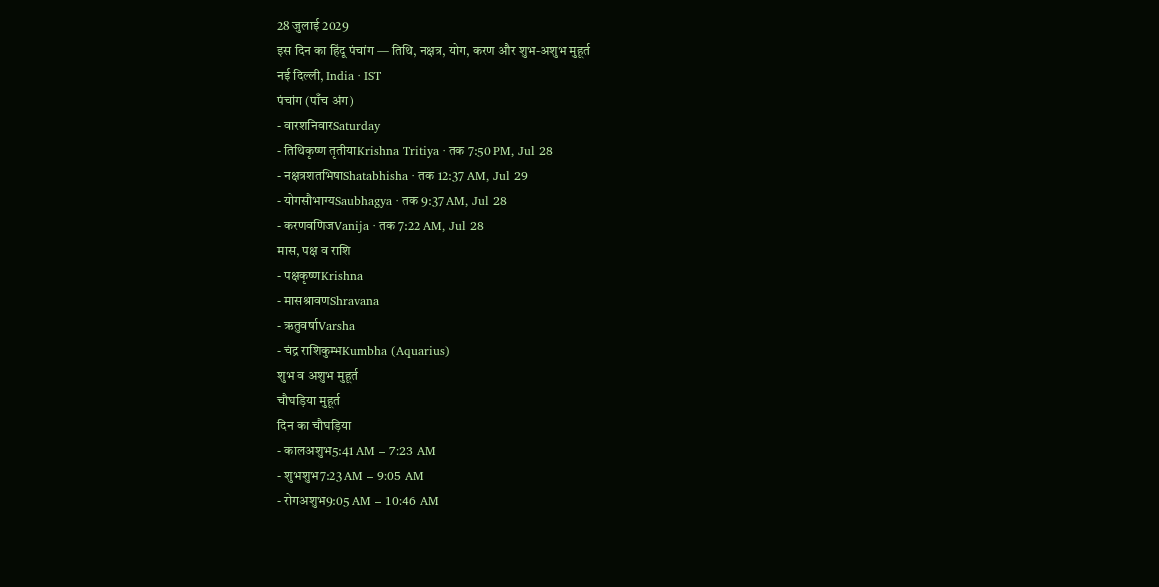28 जुलाई 2029
इस दिन का हिंदू पंचांग — तिथि, नक्षत्र, योग, करण और शुभ-अशुभ मुहूर्त
नई दिल्ली, India · IST
पंचांग (पाँच अंग)
- वारशनिवारSaturday
- तिथिकृष्ण तृतीयाKrishna Tritiya · तक 7:50 PM, Jul 28
- नक्षत्रशतभिषाShatabhisha · तक 12:37 AM, Jul 29
- योगसौभाग्यSaubhagya · तक 9:37 AM, Jul 28
- करणवणिजVanija · तक 7:22 AM, Jul 28
मास, पक्ष व राशि
- पक्षकृष्णKrishna
- मासश्रावणShravana
- ऋतुवर्षाVarsha
- चंद्र राशिकुम्भKumbha (Aquarius)
शुभ व अशुभ मुहूर्त
चौघड़िया मुहूर्त
दिन का चौघड़िया
- कालअशुभ5:41 AM – 7:23 AM
- शुभशुभ7:23 AM – 9:05 AM
- रोगअशुभ9:05 AM – 10:46 AM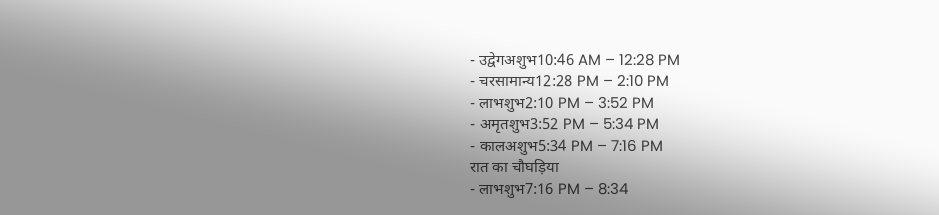- उद्वेगअशुभ10:46 AM – 12:28 PM
- चरसामान्य12:28 PM – 2:10 PM
- लाभशुभ2:10 PM – 3:52 PM
- अमृतशुभ3:52 PM – 5:34 PM
- कालअशुभ5:34 PM – 7:16 PM
रात का चौघड़िया
- लाभशुभ7:16 PM – 8:34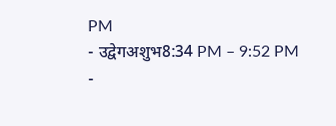PM
- उद्वेगअशुभ8:34 PM – 9:52 PM
-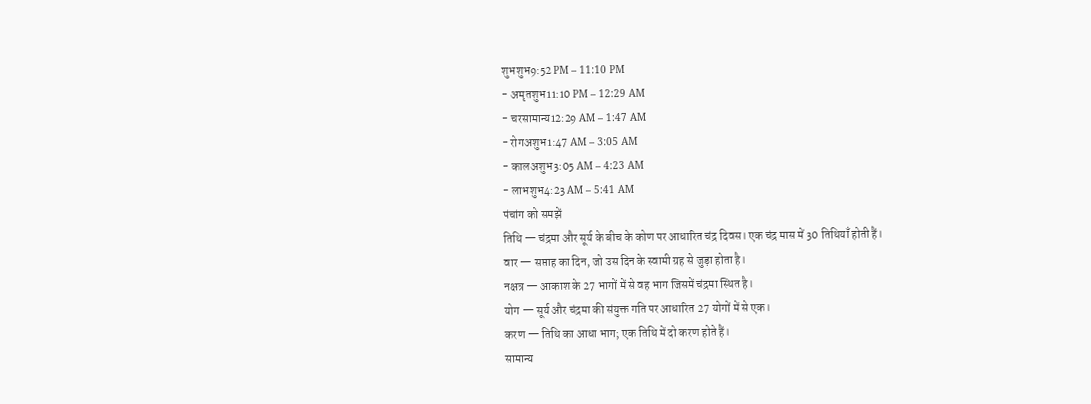शुभशुभ9:52 PM – 11:10 PM
- अमृतशुभ11:10 PM – 12:29 AM
- चरसामान्य12:29 AM – 1:47 AM
- रोगअशुभ1:47 AM – 3:05 AM
- कालअशुभ3:05 AM – 4:23 AM
- लाभशुभ4:23 AM – 5:41 AM
पंचांग को समझें
तिथि — चंद्रमा और सूर्य के बीच के कोण पर आधारित चंद्र दिवस। एक चंद्र मास में 30 तिथियाँ होती हैं।
वार — सप्ताह का दिन, जो उस दिन के स्वामी ग्रह से जुड़ा होता है।
नक्षत्र — आकाश के 27 भागों में से वह भाग जिसमें चंद्रमा स्थित है।
योग — सूर्य और चंद्रमा की संयुक्त गति पर आधारित 27 योगों में से एक।
करण — तिथि का आधा भाग; एक तिथि में दो करण होते हैं।
सामान्य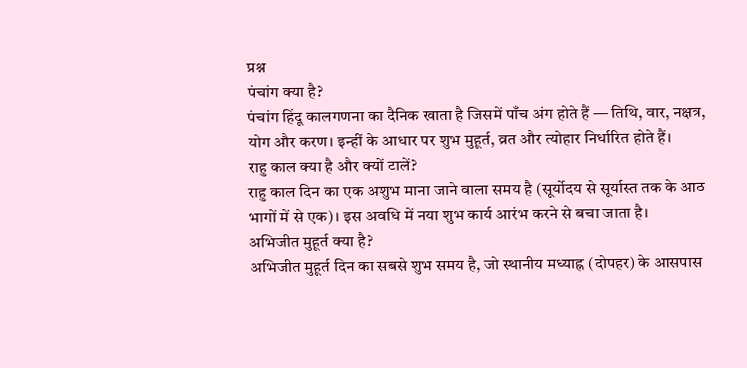प्रश्न
पंचांग क्या है?
पंचांग हिंदू कालगणना का दैनिक खाता है जिसमें पाँच अंग होते हैं — तिथि, वार, नक्षत्र, योग और करण। इन्हीं के आधार पर शुभ मुहूर्त, व्रत और त्योहार निर्धारित होते हैं।
राहु काल क्या है और क्यों टालें?
राहु काल दिन का एक अशुभ माना जाने वाला समय है (सूर्योदय से सूर्यास्त तक के आठ भागों में से एक)। इस अवधि में नया शुभ कार्य आरंभ करने से बचा जाता है।
अभिजीत मुहूर्त क्या है?
अभिजीत मुहूर्त दिन का सबसे शुभ समय है, जो स्थानीय मध्याह्न (दोपहर) के आसपास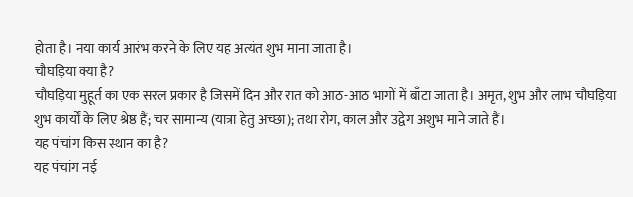होता है। नया कार्य आरंभ करने के लिए यह अत्यंत शुभ माना जाता है।
चौघड़िया क्या है?
चौघड़िया मुहूर्त का एक सरल प्रकार है जिसमें दिन और रात को आठ-आठ भागों में बाँटा जाता है। अमृत, शुभ और लाभ चौघड़िया शुभ कार्यों के लिए श्रेष्ठ हैं; चर सामान्य (यात्रा हेतु अच्छा); तथा रोग, काल और उद्वेग अशुभ माने जाते हैं।
यह पंचांग किस स्थान का है?
यह पंचांग नई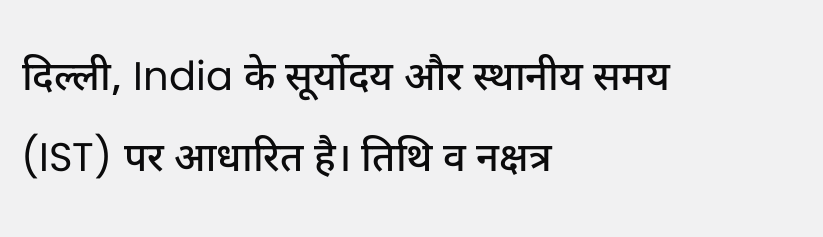दिल्ली, India के सूर्योदय और स्थानीय समय (IST) पर आधारित है। तिथि व नक्षत्र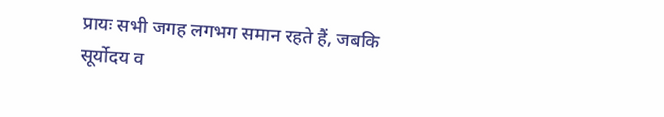प्रायः सभी जगह लगभग समान रहते हैं, जबकि सूर्योदय व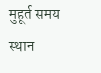मुहूर्त समय स्थान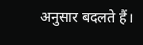अनुसार बदलते हैं।